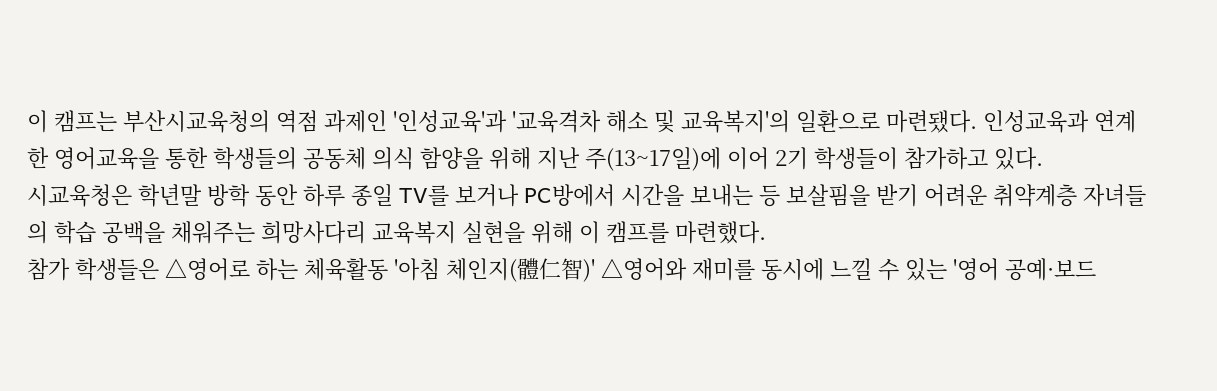이 캠프는 부산시교육청의 역점 과제인 '인성교육'과 '교육격차 해소 및 교육복지'의 일환으로 마련됐다. 인성교육과 연계한 영어교육을 통한 학생들의 공동체 의식 함양을 위해 지난 주(13~17일)에 이어 2기 학생들이 참가하고 있다.
시교육청은 학년말 방학 동안 하루 종일 TV를 보거나 PC방에서 시간을 보내는 등 보살핌을 받기 어려운 취약계층 자녀들의 학습 공백을 채워주는 희망사다리 교육복지 실현을 위해 이 캠프를 마련했다.
참가 학생들은 △영어로 하는 체육활동 '아침 체인지(體仁智)' △영어와 재미를 동시에 느낄 수 있는 '영어 공예·보드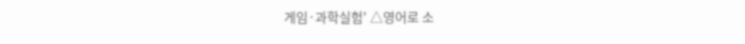게임·과학실험' △영어로 소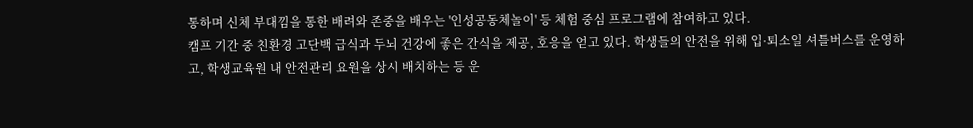통하며 신체 부대낌을 통한 배려와 존중을 배우는 '인성공동체놀이' 등 체험 중심 프로그램에 참여하고 있다.
캠프 기간 중 친환경 고단백 급식과 두뇌 건강에 좋은 간식을 제공, 호응을 얻고 있다. 학생들의 안전을 위해 입·퇴소일 셔틀버스를 운영하고, 학생교육원 내 안전관리 요원을 상시 배치하는 등 운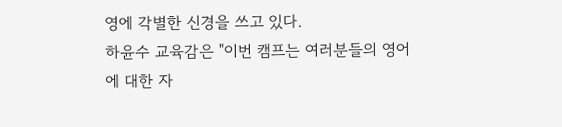영에 각별한 신경을 쓰고 있다.
하윤수 교육감은 "이번 캠프는 여러분들의 영어에 대한 자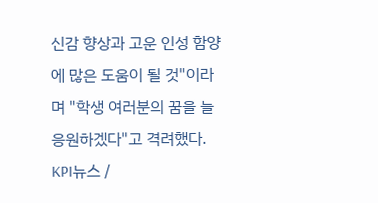신감 향상과 고운 인성 함양에 많은 도움이 될 것"이라며 "학생 여러분의 꿈을 늘 응원하겠다"고 격려했다.
KPI뉴스 /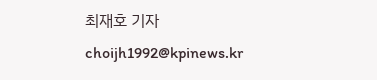최재호 기자 choijh1992@kpinews.kr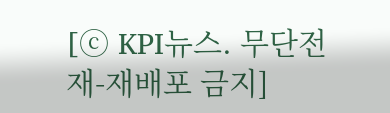[ⓒ KPI뉴스. 무단전재-재배포 금지]